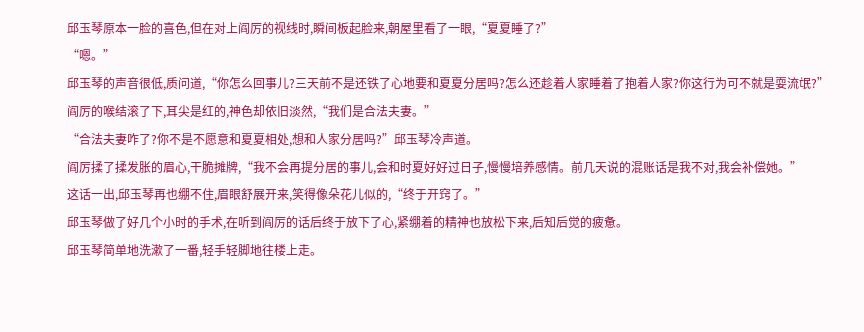邱玉琴原本一脸的喜色,但在对上阎厉的视线时,瞬间板起脸来,朝屋里看了一眼,“夏夏睡了?”
“嗯。”
邱玉琴的声音很低,质问道,“你怎么回事儿?三天前不是还铁了心地要和夏夏分居吗?怎么还趁着人家睡着了抱着人家?你这行为可不就是耍流氓?”
阎厉的喉结滚了下,耳尖是红的,神色却依旧淡然,“我们是合法夫妻。”
“合法夫妻咋了?你不是不愿意和夏夏相处,想和人家分居吗?”邱玉琴冷声道。
阎厉揉了揉发胀的眉心,干脆摊牌,“我不会再提分居的事儿,会和时夏好好过日子,慢慢培养感情。前几天说的混账话是我不对,我会补偿她。”
这话一出,邱玉琴再也绷不住,眉眼舒展开来,笑得像朵花儿似的,“终于开窍了。”
邱玉琴做了好几个小时的手术,在听到阎厉的话后终于放下了心,紧绷着的精神也放松下来,后知后觉的疲惫。
邱玉琴简单地洗漱了一番,轻手轻脚地往楼上走。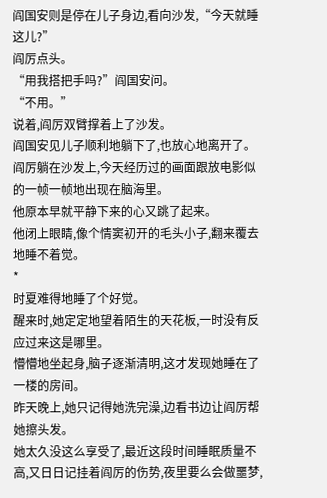阎国安则是停在儿子身边,看向沙发,“今天就睡这儿?”
阎厉点头。
“用我搭把手吗?”阎国安问。
“不用。”
说着,阎厉双臂撑着上了沙发。
阎国安见儿子顺利地躺下了,也放心地离开了。
阎厉躺在沙发上,今天经历过的画面跟放电影似的一帧一帧地出现在脑海里。
他原本早就平静下来的心又跳了起来。
他闭上眼睛,像个情窦初开的毛头小子,翻来覆去地睡不着觉。
*
时夏难得地睡了个好觉。
醒来时,她定定地望着陌生的天花板,一时没有反应过来这是哪里。
懵懵地坐起身,脑子逐渐清明,这才发现她睡在了一楼的房间。
昨天晚上,她只记得她洗完澡,边看书边让阎厉帮她擦头发。
她太久没这么享受了,最近这段时间睡眠质量不高,又日日记挂着阎厉的伤势,夜里要么会做噩梦,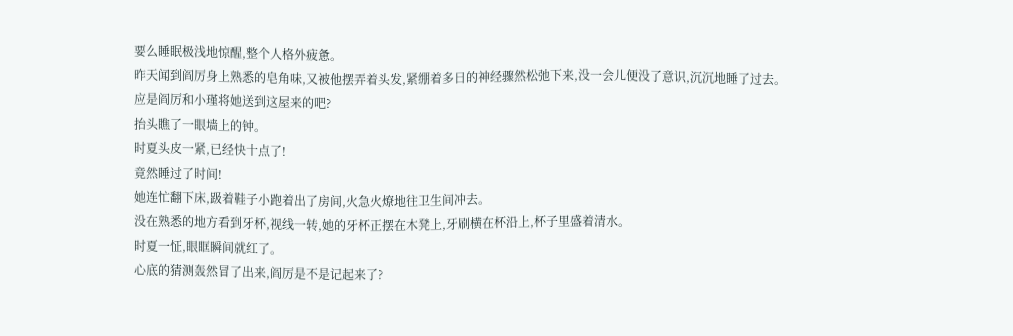要么睡眠极浅地惊醒,整个人格外疲惫。
昨天闻到阎厉身上熟悉的皂角味,又被他摆弄着头发,紧绷着多日的神经骤然松弛下来,没一会儿便没了意识,沉沉地睡了过去。
应是阎厉和小瑾将她送到这屋来的吧?
抬头瞧了一眼墙上的钟。
时夏头皮一紧,已经快十点了!
竟然睡过了时间!
她连忙翻下床,趿着鞋子小跑着出了房间,火急火燎地往卫生间冲去。
没在熟悉的地方看到牙杯,视线一转,她的牙杯正摆在木凳上,牙刷横在杯沿上,杯子里盛着清水。
时夏一怔,眼眶瞬间就红了。
心底的猜测轰然冒了出来,阎厉是不是记起来了?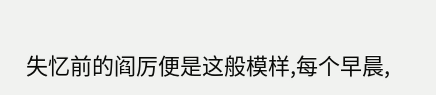失忆前的阎厉便是这般模样,每个早晨,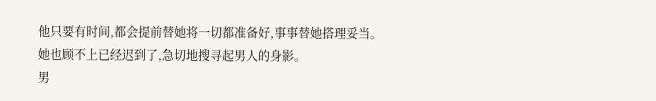他只要有时间,都会提前替她将一切都准备好,事事替她搭理妥当。
她也顾不上已经迟到了,急切地搜寻起男人的身影。
男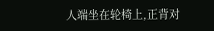人端坐在轮椅上,正背对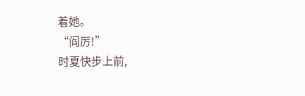着她。
“阎厉!”
时夏快步上前,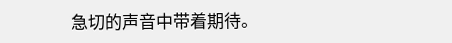急切的声音中带着期待。